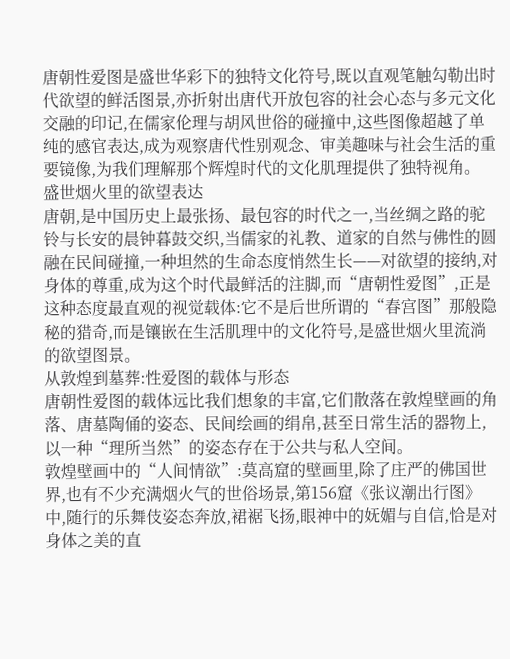唐朝性爱图是盛世华彩下的独特文化符号,既以直观笔触勾勒出时代欲望的鲜活图景,亦折射出唐代开放包容的社会心态与多元文化交融的印记,在儒家伦理与胡风世俗的碰撞中,这些图像超越了单纯的感官表达,成为观察唐代性别观念、审美趣味与社会生活的重要镜像,为我们理解那个辉煌时代的文化肌理提供了独特视角。
盛世烟火里的欲望表达
唐朝,是中国历史上最张扬、最包容的时代之一,当丝绸之路的驼铃与长安的晨钟暮鼓交织,当儒家的礼教、道家的自然与佛性的圆融在民间碰撞,一种坦然的生命态度悄然生长——对欲望的接纳,对身体的尊重,成为这个时代最鲜活的注脚,而“唐朝性爱图”,正是这种态度最直观的视觉载体:它不是后世所谓的“春宫图”那般隐秘的猎奇,而是镶嵌在生活肌理中的文化符号,是盛世烟火里流淌的欲望图景。
从敦煌到墓葬:性爱图的载体与形态
唐朝性爱图的载体远比我们想象的丰富,它们散落在敦煌壁画的角落、唐墓陶俑的姿态、民间绘画的绢帛,甚至日常生活的器物上,以一种“理所当然”的姿态存在于公共与私人空间。
敦煌壁画中的“人间情欲”:莫高窟的壁画里,除了庄严的佛国世界,也有不少充满烟火气的世俗场景,第156窟《张议潮出行图》中,随行的乐舞伎姿态奔放,裙裾飞扬,眼神中的妩媚与自信,恰是对身体之美的直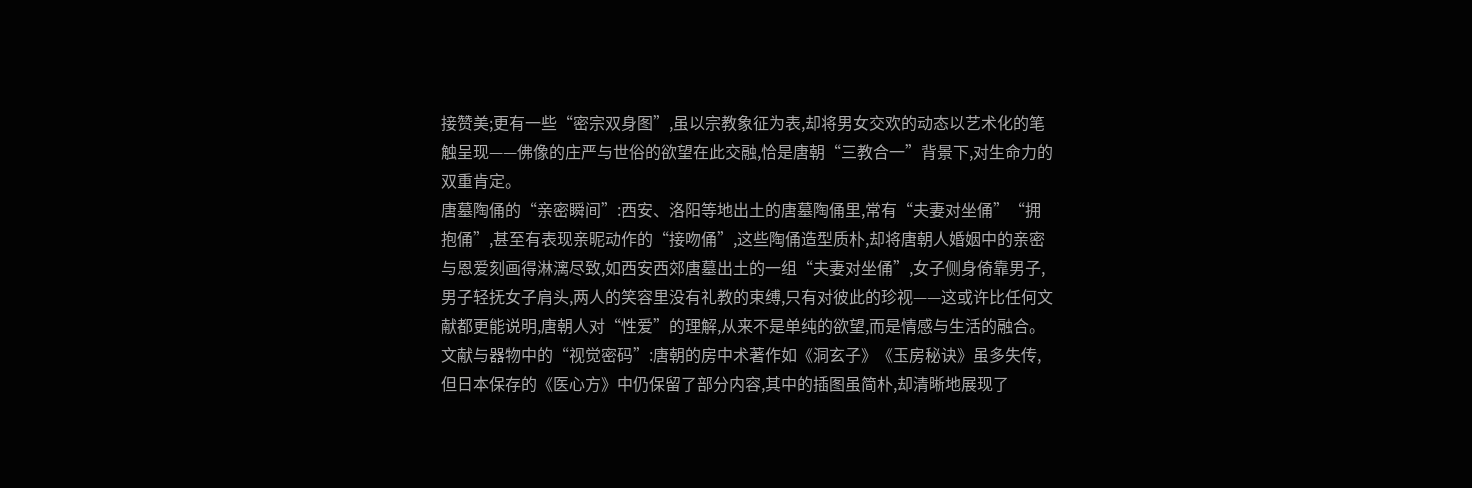接赞美;更有一些“密宗双身图”,虽以宗教象征为表,却将男女交欢的动态以艺术化的笔触呈现——佛像的庄严与世俗的欲望在此交融,恰是唐朝“三教合一”背景下,对生命力的双重肯定。
唐墓陶俑的“亲密瞬间”:西安、洛阳等地出土的唐墓陶俑里,常有“夫妻对坐俑”“拥抱俑”,甚至有表现亲昵动作的“接吻俑”,这些陶俑造型质朴,却将唐朝人婚姻中的亲密与恩爱刻画得淋漓尽致,如西安西郊唐墓出土的一组“夫妻对坐俑”,女子侧身倚靠男子,男子轻抚女子肩头,两人的笑容里没有礼教的束缚,只有对彼此的珍视——这或许比任何文献都更能说明,唐朝人对“性爱”的理解,从来不是单纯的欲望,而是情感与生活的融合。
文献与器物中的“视觉密码”:唐朝的房中术著作如《洞玄子》《玉房秘诀》虽多失传,但日本保存的《医心方》中仍保留了部分内容,其中的插图虽简朴,却清晰地展现了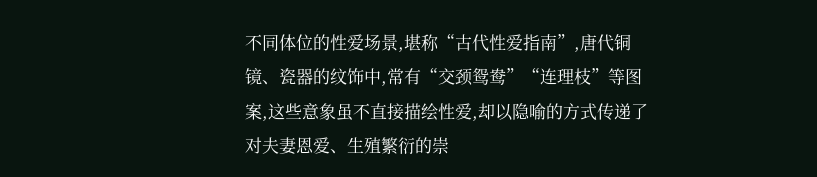不同体位的性爱场景,堪称“古代性爱指南”,唐代铜镜、瓷器的纹饰中,常有“交颈鸳鸯”“连理枝”等图案,这些意象虽不直接描绘性爱,却以隐喻的方式传递了对夫妻恩爱、生殖繁衍的崇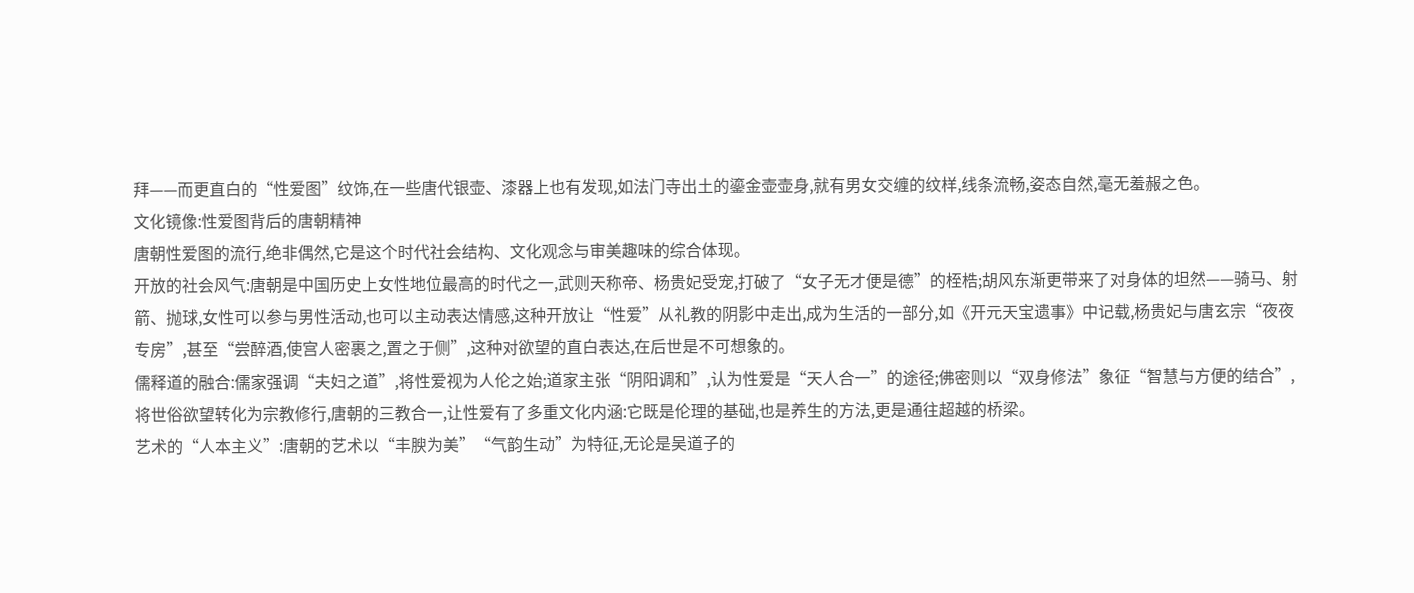拜——而更直白的“性爱图”纹饰,在一些唐代银壶、漆器上也有发现,如法门寺出土的鎏金壶壶身,就有男女交缠的纹样,线条流畅,姿态自然,毫无羞赧之色。
文化镜像:性爱图背后的唐朝精神
唐朝性爱图的流行,绝非偶然,它是这个时代社会结构、文化观念与审美趣味的综合体现。
开放的社会风气:唐朝是中国历史上女性地位最高的时代之一,武则天称帝、杨贵妃受宠,打破了“女子无才便是德”的桎梏;胡风东渐更带来了对身体的坦然——骑马、射箭、抛球,女性可以参与男性活动,也可以主动表达情感,这种开放让“性爱”从礼教的阴影中走出,成为生活的一部分,如《开元天宝遗事》中记载,杨贵妃与唐玄宗“夜夜专房”,甚至“尝醉酒,使宫人密裹之,置之于侧”,这种对欲望的直白表达,在后世是不可想象的。
儒释道的融合:儒家强调“夫妇之道”,将性爱视为人伦之始;道家主张“阴阳调和”,认为性爱是“天人合一”的途径;佛密则以“双身修法”象征“智慧与方便的结合”,将世俗欲望转化为宗教修行,唐朝的三教合一,让性爱有了多重文化内涵:它既是伦理的基础,也是养生的方法,更是通往超越的桥梁。
艺术的“人本主义”:唐朝的艺术以“丰腴为美”“气韵生动”为特征,无论是吴道子的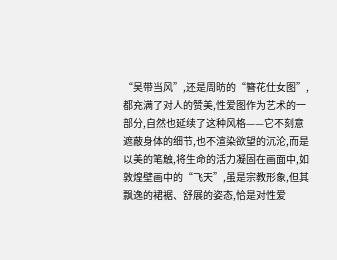“吴带当风”,还是周昉的“簪花仕女图”,都充满了对人的赞美,性爱图作为艺术的一部分,自然也延续了这种风格——它不刻意遮蔽身体的细节,也不渲染欲望的沉沦,而是以美的笔触,将生命的活力凝固在画面中,如敦煌壁画中的“飞天”,虽是宗教形象,但其飘逸的裙裾、舒展的姿态,恰是对性爱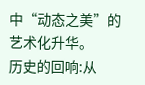中“动态之美”的艺术化升华。
历史的回响:从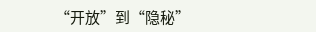“开放”到“隐秘”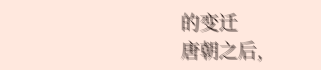的变迁
唐朝之后,